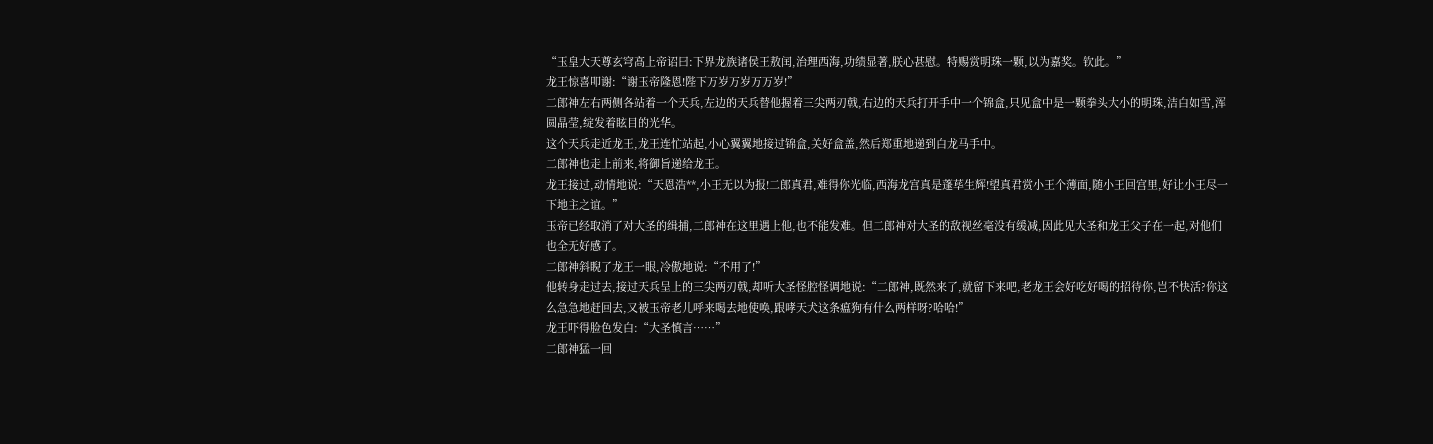“玉皇大天尊玄穹高上帝诏曰:下界龙族诸侯王敖闰,治理西海,功绩显著,朕心甚慰。特赐赏明珠一颗,以为嘉奖。钦此。”
龙王惊喜叩谢:“谢玉帝隆恩!陛下万岁万岁万万岁!”
二郎神左右两侧各站着一个天兵,左边的天兵替他握着三尖两刃戟,右边的天兵打开手中一个锦盒,只见盒中是一颗拳头大小的明珠,洁白如雪,浑圆晶莹,绽发着眩目的光华。
这个天兵走近龙王,龙王连忙站起,小心翼翼地接过锦盒,关好盒盖,然后郑重地递到白龙马手中。
二郎神也走上前来,将御旨递给龙王。
龙王接过,动情地说:“天恩浩**,小王无以为报!二郎真君,难得你光临,西海龙宫真是蓬荜生辉!望真君赏小王个薄面,随小王回宫里,好让小王尽一下地主之谊。”
玉帝已经取消了对大圣的缉捕,二郎神在这里遇上他,也不能发难。但二郎神对大圣的敌视丝毫没有缓减,因此见大圣和龙王父子在一起,对他们也全无好感了。
二郎神斜睨了龙王一眼,冷傲地说:“不用了!”
他转身走过去,接过天兵呈上的三尖两刃戟,却听大圣怪腔怪调地说:“二郎神,既然来了,就留下来吧,老龙王会好吃好喝的招待你,岂不快活?你这么急急地赶回去,又被玉帝老儿呼来喝去地使唤,跟哮天犬这条瘟狗有什么两样呀?哈哈!”
龙王吓得脸色发白:“大圣慎言……”
二郎神猛一回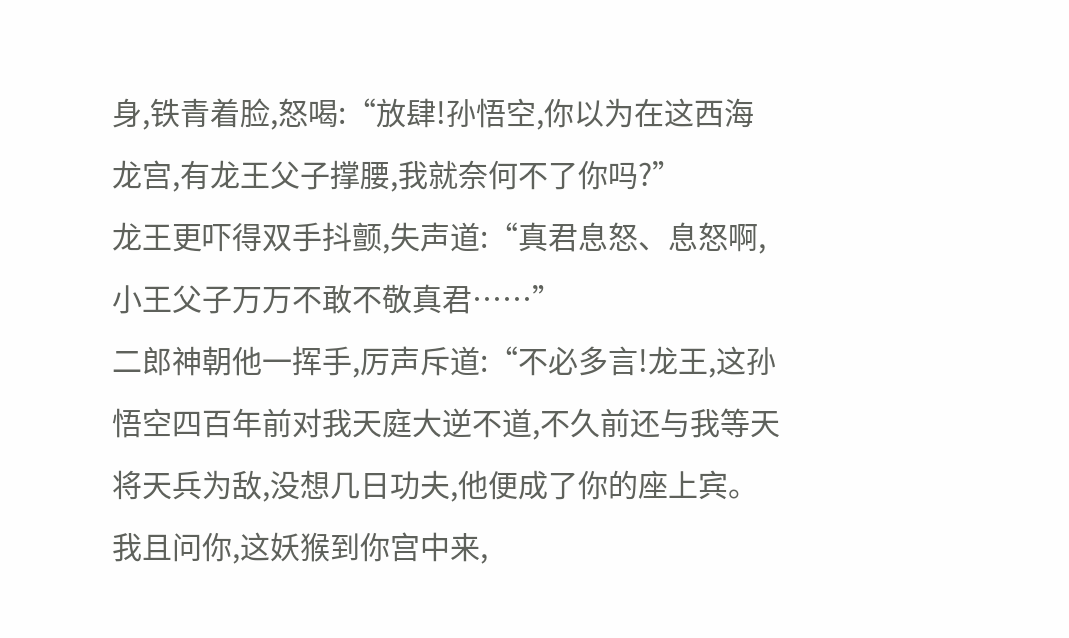身,铁青着脸,怒喝:“放肆!孙悟空,你以为在这西海龙宫,有龙王父子撑腰,我就奈何不了你吗?”
龙王更吓得双手抖颤,失声道:“真君息怒、息怒啊,小王父子万万不敢不敬真君……”
二郎神朝他一挥手,厉声斥道:“不必多言!龙王,这孙悟空四百年前对我天庭大逆不道,不久前还与我等天将天兵为敌,没想几日功夫,他便成了你的座上宾。我且问你,这妖猴到你宫中来,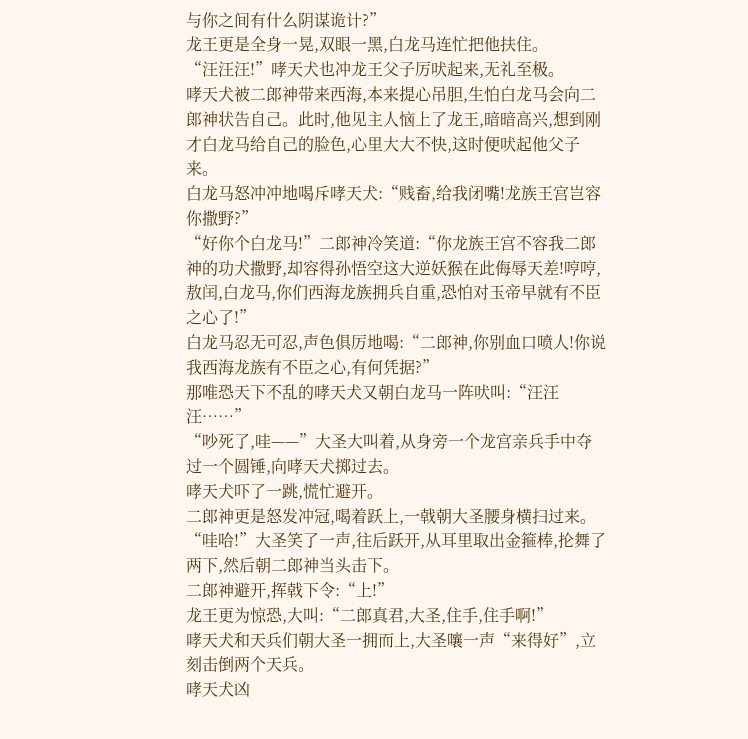与你之间有什么阴谋诡计?”
龙王更是全身一晃,双眼一黑,白龙马连忙把他扶住。
“汪汪汪!”哮天犬也冲龙王父子厉吠起来,无礼至极。
哮天犬被二郎神带来西海,本来提心吊胆,生怕白龙马会向二郎神状告自己。此时,他见主人恼上了龙王,暗暗高兴,想到刚才白龙马给自己的脸色,心里大大不快,这时便吠起他父子来。
白龙马怒冲冲地喝斥哮天犬:“贱畜,给我闭嘴!龙族王宫岂容你撒野?”
“好你个白龙马!”二郎神冷笑道:“你龙族王宫不容我二郎神的功犬撒野,却容得孙悟空这大逆妖猴在此侮辱天差!哼哼,敖闰,白龙马,你们西海龙族拥兵自重,恐怕对玉帝早就有不臣之心了!”
白龙马忍无可忍,声色俱厉地喝:“二郎神,你别血口喷人!你说我西海龙族有不臣之心,有何凭据?”
那唯恐天下不乱的哮天犬又朝白龙马一阵吠叫:“汪汪汪……”
“吵死了,哇——”大圣大叫着,从身旁一个龙宫亲兵手中夺过一个圆锤,向哮天犬掷过去。
哮天犬吓了一跳,慌忙避开。
二郎神更是怒发冲冠,喝着跃上,一戟朝大圣腰身横扫过来。
“哇哈!”大圣笑了一声,往后跃开,从耳里取出金箍棒,抡舞了两下,然后朝二郎神当头击下。
二郎神避开,挥戟下令:“上!”
龙王更为惊恐,大叫:“二郎真君,大圣,住手,住手啊!”
哮天犬和天兵们朝大圣一拥而上,大圣嚷一声“来得好”,立刻击倒两个天兵。
哮天犬凶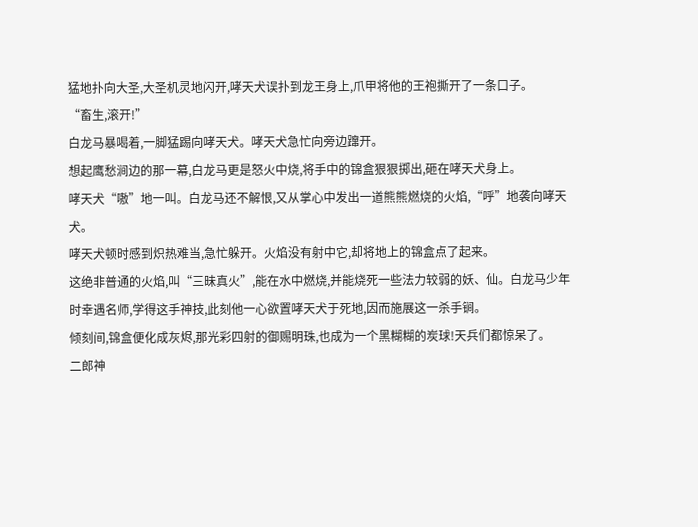猛地扑向大圣,大圣机灵地闪开,哮天犬误扑到龙王身上,爪甲将他的王袍撕开了一条口子。
“畜生,滚开!”
白龙马暴喝着,一脚猛踢向哮天犬。哮天犬急忙向旁边蹿开。
想起鹰愁涧边的那一幕,白龙马更是怒火中烧,将手中的锦盒狠狠掷出,砸在哮天犬身上。
哮天犬“嗷”地一叫。白龙马还不解恨,又从掌心中发出一道熊熊燃烧的火焰,“呼”地袭向哮天犬。
哮天犬顿时感到炽热难当,急忙躲开。火焰没有射中它,却将地上的锦盒点了起来。
这绝非普通的火焰,叫“三昧真火”,能在水中燃烧,并能烧死一些法力较弱的妖、仙。白龙马少年时幸遇名师,学得这手神技,此刻他一心欲置哮天犬于死地,因而施展这一杀手锏。
倾刻间,锦盒便化成灰烬,那光彩四射的御赐明珠,也成为一个黑糊糊的炭球!天兵们都惊呆了。
二郎神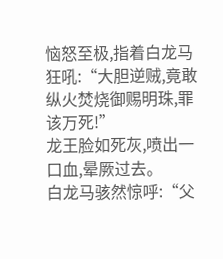恼怒至极,指着白龙马狂吼:“大胆逆贼,竟敢纵火焚烧御赐明珠,罪该万死!”
龙王脸如死灰,喷出一口血,晕厥过去。
白龙马骇然惊呼:“父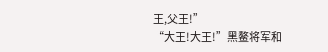王,父王!”
“大王!大王!”黑鳌将军和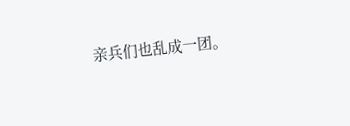亲兵们也乱成一团。